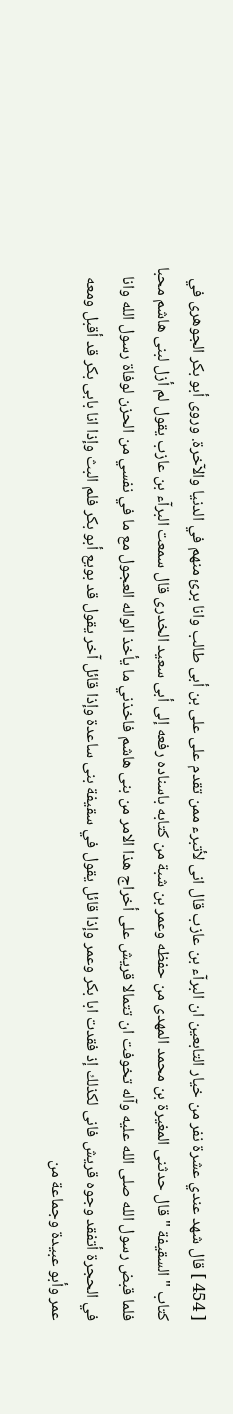[ 454 ] قال شهد عندي عشرة نفر من خيار التابعين ان البرآء بن عازب قال انى لأتبرء ممن تقدم على على بن أبى طالب وانا برئ منهم في الدنيا والآخرة. وروى أبو بكر الجوهرى في كتاب " السقيفة " قال حدثنى المغيرة بن محمد المهدى من حفظه وعمر بن شبة من كتابه باسناده رفعه إلى أبى سعيد الخدرى قال سمعت البرآء بن عازب يقول لم أزل لبنى هاشم محبا فلما قبض رسول الله صلى الله عليه وآله تخوفت ان تتمالا قريش على أخراج هذا الامر من بنى هاشم فاخذني ما يأخذ الواله العجول مع ما في نفسي من الحزن لوفاة رسول الله وانا في الحجرة أتفقد وجوه قريش فانى لكذلك إذ فقدت ابا بكر وعمر وإذا قائل يقول في سقيفة بنى ساعدة وإذا قائل آخر يقول قد بويع أبو بكر فلم البث وإذا انا بابى بكر قد أقبل ومعه عمر وأبو عبيدة وجماعة من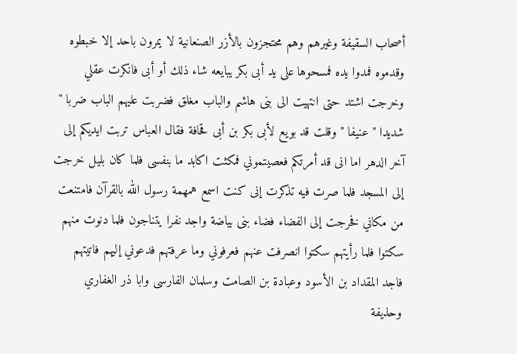أصحاب السقيفة وغيرهم وهم محتجزون بالأزر الصنعانية لا يمرون باحد إلا خبطوه وقدموه فمدوا يده فمسحوها على يد أبى بكر يبايعه شاء ذلك أو أبى فانكرت عقلي وخرجت اشتد حتى انتهيت الى بنى هاشم والباب مغلق فضربت عليهم الباب ضربا " شديدا " عنيفا " وقلت قد بويع لأبى بكر بن أبى قحافة فقال العباس تربت ايديكم إلى آخر الدهر اما انى قد أمرتكم فعصيتموني فمكثت اكابد ما بنفسى فلما كان بليل خرجت إلى المسجد فلما صرت فيه تذكرت إنى كنت اسمع همهمة رسول الله بالقرآن فامتنعت من مكاني فخرجت إلى الفضاء فضاء بنى بياضة واجد نفرا يتناجون فلما دنوت منهم سكتوا فلما رأيتهم سكتوا انصرفت عنهم فعرفوني وما عرفتهم فدعوني إليهم فاتيتهم فاجد المقداد بن الأسود وعبادة بن الصامت وسلمان الفارسى وابا ذر الغفاري وحذيفة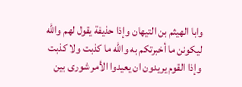وابا الهيثم بن التيهان وإذا حذيفة يقول لهم والله ليكونن ما أخبرتكم به والله ما كذبت ولا كذبت وإذا القوم يريدون ان يعيدوا الأمر شورى بين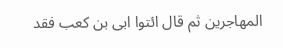المهاجرين ثم قال ائتوا ابى بن كعب فقد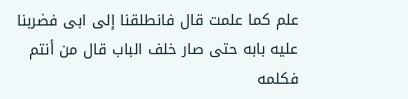علم كما علمت قال فانطلقنا إلى ابى فضربنا عليه بابه حتى صار خلف الباب قال من أنتم فكلمه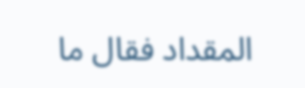المقداد فقال ما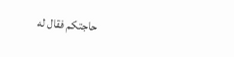حاجتكم فقال له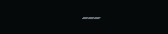___